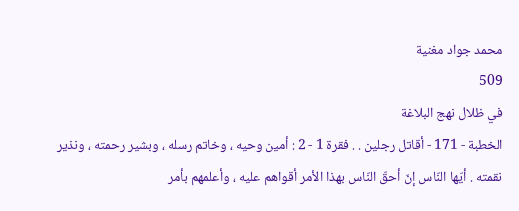محمد جواد مغنية
509
في ظلال نهج البلاغة
الخطبة - 171 - أقاتل رجلين . . فقرة 1 - 2 : أمين وحيه ، وخاتم رسله ، وبشير رحمته ، ونذير نقمته . أيّها النّاس إنّ أحقّ النّاس بهذا الأمر أقواهم عليه ، وأعلمهم بأمر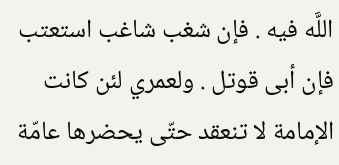اللَّه فيه . فإن شغب شاغب استعتب فإن أبى قوتل . ولعمري لئن كانت الإمامة لا تنعقد حتّى يحضرها عامّة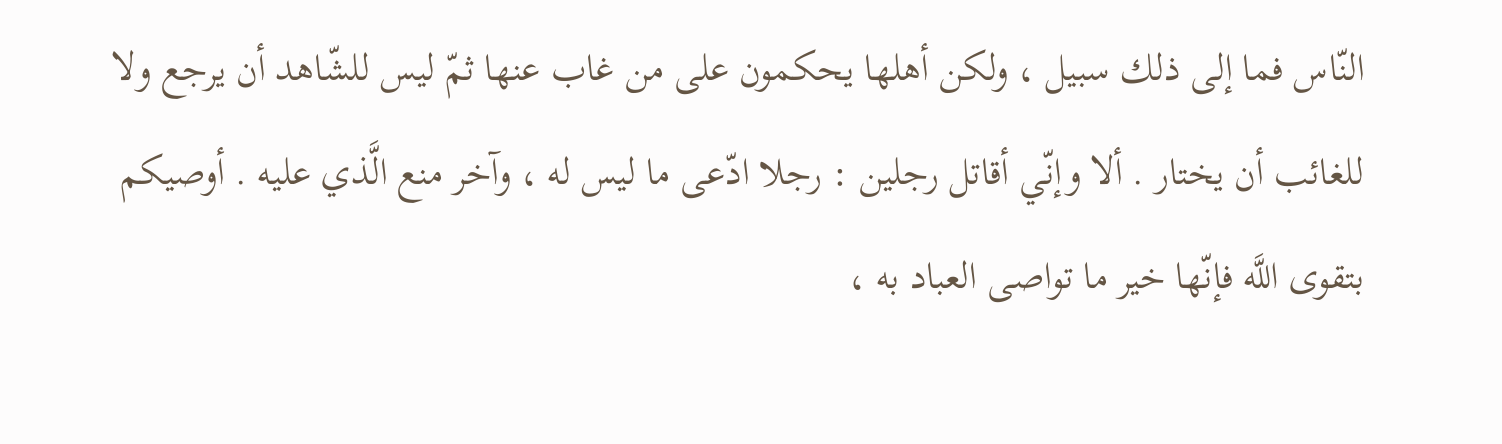النّاس فما إلى ذلك سبيل ، ولكن أهلها يحكمون على من غاب عنها ثمّ ليس للشّاهد أن يرجع ولا للغائب أن يختار . ألا وإنّي أقاتل رجلين : رجلا ادّعى ما ليس له ، وآخر منع الَّذي عليه . أوصيكم بتقوى اللَّه فإنّها خير ما تواصى العباد به ،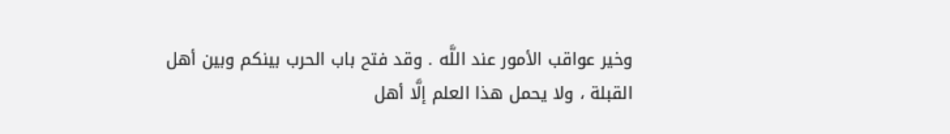وخير عواقب الأمور عند اللَّه . وقد فتح باب الحرب بينكم وبين أهل القبلة ، ولا يحمل هذا العلم إلَّا أهل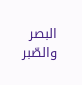البصر والصّبر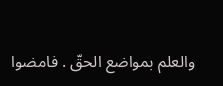والعلم بمواضع الحقّ . فامضوا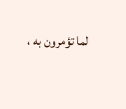لما تؤمرون به ،